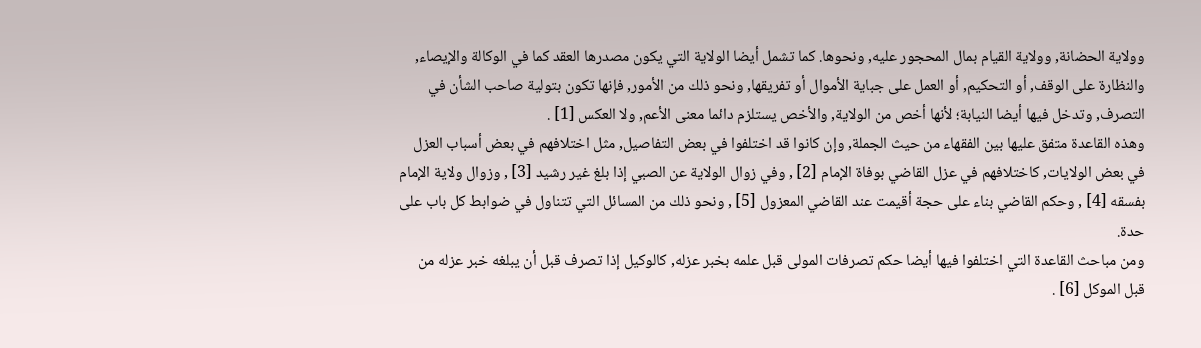وولاية الحضانة, وولاية القيام بمال المحجور عليه, ونحوها. كما تشمل أيضا الولاية التي يكون مصدرها العقد كما في الوكالة والإيصاء, والنظارة على الوقف, أو التحكيم, أو العمل على جباية الأموال أو تفريقها, ونحو ذلك من الأمور, فإنها تكون بتولية صاحب الشأن في التصرف, وتدخل فيها أيضا النيابة؛ لأنها أخص من الولاية, والأخص يستلزم دائما معنى الأعم, ولا العكس [1] .
وهذه القاعدة متفق عليها بين الفقهاء من حيث الجملة, وإن كانوا قد اختلفوا في بعض التفاصيل, مثل اختلافهم في بعض أسباب العزل في بعض الولايات, كاختلافهم في عزل القاضي بوفاة الإمام [2] , وفي زوال الولاية عن الصبي إذا بلغ غير رشيد [3] , وزوال ولاية الإمام بفسقه [4] , وحكم القاضي بناء على حجة أقيمت عند القاضي المعزول [5] , ونحو ذلك من المسائل التي تتناول في ضوابط كل باب على حدة.
ومن مباحث القاعدة التي اختلفوا فيها أيضا حكم تصرفات المولى قبل علمه بخبر عزله, كالوكيل إذا تصرف قبل أن يبلغه خبر عزله من قبل الموكل [6] .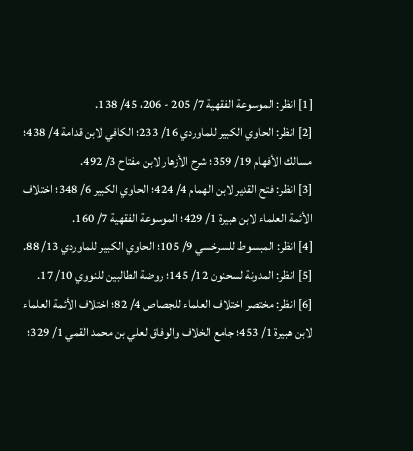[1] انظر: الموسوعة الفقهية 7/ 205 - 206، 45/ 138.
[2] انظر: الحاوي الكبير للماوردي 16/ 233؛ الكافي لابن قدامة 4/ 438؛ مسالك الأفهام 19/ 359؛ شرح الأزهار لابن مفتاح 3/ 492.
[3] انظر: فتح القدير لابن الهمام 4/ 424؛ الحاوي الكبير 6/ 348؛ اختلاف الأئمة العلماء لابن هبيرة 1/ 429؛ الموسوعة الفقهية 7/ 160.
[4] انظر: المبسوط للسرخسي 9/ 105؛ الحاوي الكبير للماوردي 13/ 88.
[5] انظر: المدونة لسحنون 12/ 145؛ روضة الطالبين للنووي 10/ 17.
[6] انظر: مختصر اختلاف العلماء للجصاص 4/ 82؛ اختلاف الأئمة العلماء لابن هبيرة 1/ 453؛ جامع الخلاف والوفاق لعلي بن محمد القمي 1/ 329؛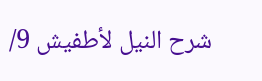شرح النيل لأطفيش 9/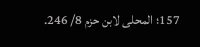157؛ المحلى لابن حزم 8/ 246.